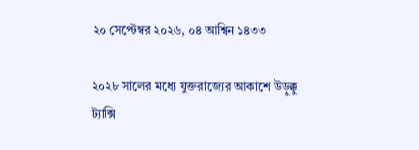২০ সেপ্টেম্বর ২০২৬, ০৪ আশ্বিন ১৪৩৩

২০২৮ সালের মধ্যে যুক্তরাজ্যের আকাশে উড়ুক্কু ট্যাক্সি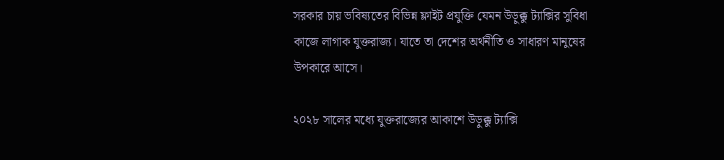সরকার চায় ভবিষ্যতের বিভিন্ন ফ্লাইট প্রযুক্তি যেমন উড়ুক্কু ট্যাক্সির সুবিধা কাজে লাগাক যুক্তরাজ্য। যাতে তা দেশের অর্থনীতি ও সাধারণ মানুষের উপকারে আসে।

২০২৮ সালের মধ্যে যুক্তরাজ্যের আকাশে উড়ুক্কু ট্যাক্সি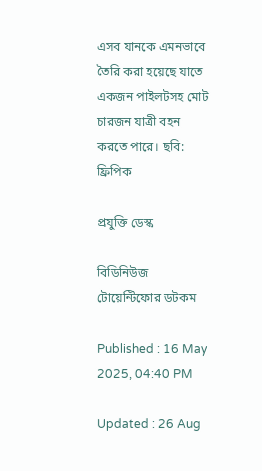এসব যানকে এমনভাবে তৈরি করা হয়েছে যাতে একজন পাইলটসহ মোট চারজন যাত্রী বহন করতে পারে। ছবি: ফ্রিপিক

প্রযুক্তি ডেস্ক

বিডিনিউজ টোয়েন্টিফোর ডটকম

Published : 16 May 2025, 04:40 PM

Updated : 26 Aug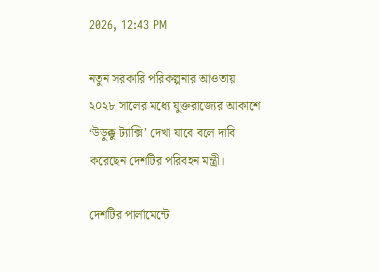2026, 12:43 PM

নতুন সরকারি পরিকল্পনার আওতায় ২০২৮ সালের মধ্যে যুক্তরাজ্যের আকাশে ‘উড়ুক্কু ট্যাক্সি’ দেখা যাবে বলে দাবি করেছেন দেশটির পরিবহন মন্ত্রী।

দেশটির পার্লামেন্টে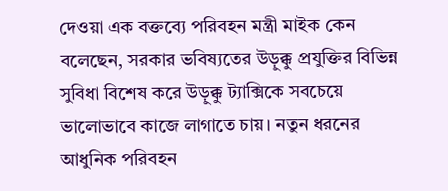দেওয়া এক বক্তব্যে পরিবহন মন্ত্রী মাইক কেন বলেছেন, সরকার ভবিষ্যতের উড়ুক্কু প্রযুক্তির বিভিন্ন সুবিধা বিশেষ করে উড়ুক্কু ট্যাক্সিকে সবচেয়ে ভালোভাবে কাজে লাগাতে চায়। নতুন ধরনের আধুনিক পরিবহন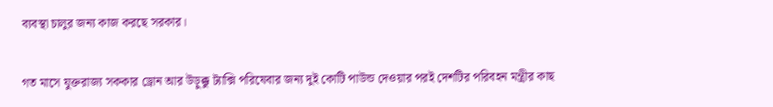ব্যবস্থা চালুর জন্য কাজ করছে সরকার।

গত মাসে যুক্তরাজ্য সককার ড্রোন আর উড়ুক্কু ট্যাক্সি পরিষেবার জন্য দুই কোটি পাউন্ড দেওয়ার পরই দেশটির পরিবহন মন্ত্রীর কাছ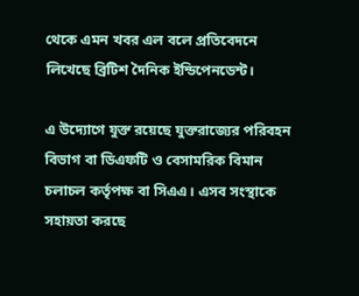থেকে এমন খবর এল বলে প্রতিবেদনে লিখেছে ব্রিটিশ দৈনিক ইন্ডিপেনডেন্ট।

এ উদ্যোগে যুক্ত রয়েছে যুক্তরাজ্যের পরিবহন বিভাগ বা ডিএফটি ও বেসামরিক বিমান চলাচল কর্তৃপক্ষ বা সিএএ। এসব সংস্থাকে সহায়তা করছে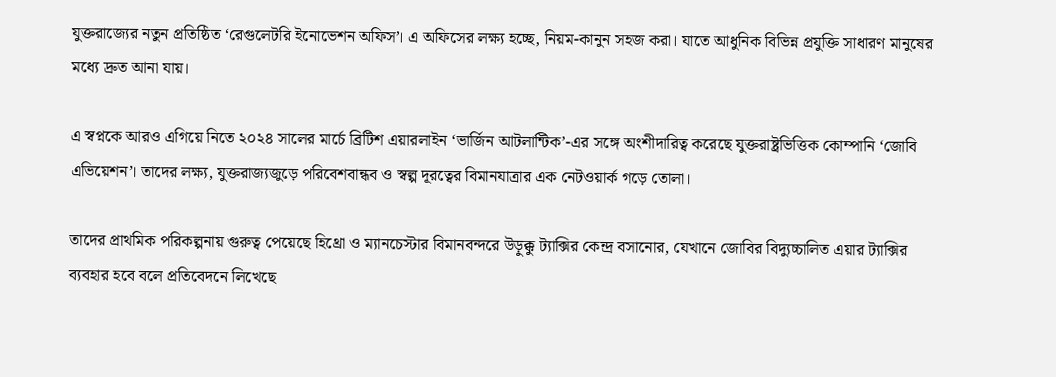যুক্তরাজ্যের নতুন প্রতিষ্ঠিত ‘রেগুলেটরি ইনোভেশন অফিস’। এ অফিসের লক্ষ্য হচ্ছে, নিয়ম-কানুন সহজ করা। যাতে আধুনিক বিভিন্ন প্রযুক্তি সাধারণ মানুষের মধ্যে দ্রুত আনা যায়।

এ স্বপ্নকে আরও এগিয়ে নিতে ২০২৪ সালের মার্চে ব্রিটিশ এয়ারলাইন ‘ভার্জিন আটলান্টিক’-এর সঙ্গে অংশীদারিত্ব করেছে যুক্তরাষ্ট্রভিত্তিক কোম্পানি ‘জোবি এভিয়েশন’। তাদের লক্ষ্য, যুক্তরাজ্যজুড়ে পরিবেশবান্ধব ও স্বল্প দূরত্বের বিমানযাত্রার এক নেটওয়ার্ক গড়ে তোলা।

তাদের প্রাথমিক পরিকল্পনায় গুরুত্ব পেয়েছে হিথ্রো ও ম্যানচেস্টার বিমানবন্দরে উড়ুক্কু ট্যাক্সির কেন্দ্র বসানোর, যেখানে জোবির বিদ্যুচ্চালিত এয়ার ট্যাক্সির ব্যবহার হবে বলে প্রতিবেদনে লিখেছে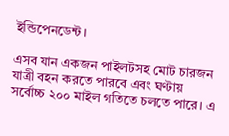ইন্ডিপেনডেন্ট।

এসব যান একজন পাইলটসহ মোট চারজন যাত্রী বহন করতে পারবে এবং ঘণ্টায় সর্বোচ্চ ২০০ মাইল গতিতে চলতে পারে। এ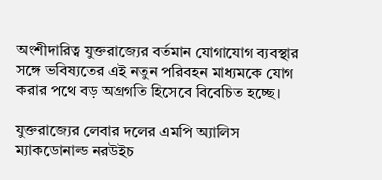অংশীদারিত্ব যুক্তরাজ্যের বর্তমান যোগাযোগ ব্যবস্থার সঙ্গে ভবিষ্যতের এই নতুন পরিবহন মাধ্যমকে যোগ করার পথে বড় অগ্রগতি হিসেবে বিবেচিত হচ্ছে।

যুক্তরাজ্যের লেবার দলের এমপি অ্যালিস ম্যাকডোনাল্ড নরউইচ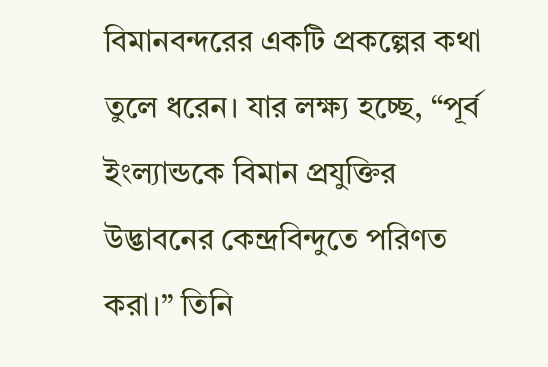বিমানবন্দরের একটি প্রকল্পের কথা তুলে ধরেন। যার লক্ষ্য হচ্ছে, “পূর্ব ইংল্যান্ডকে বিমান প্রযুক্তির উদ্ভাবনের কেন্দ্রবিন্দুতে পরিণত করা।” তিনি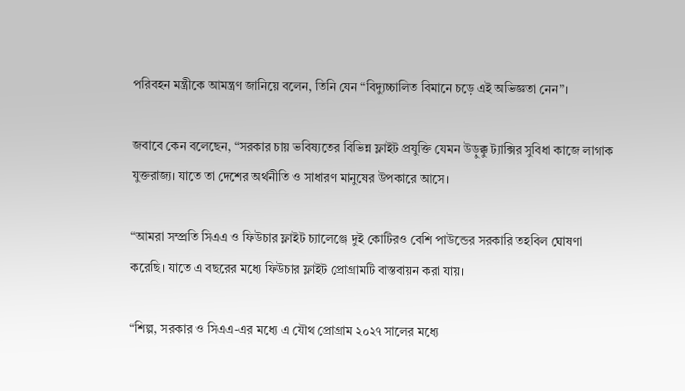পরিবহন মন্ত্রীকে আমন্ত্রণ জানিয়ে বলেন, তিনি যেন “বিদ্যুচ্চালিত বিমানে চড়ে এই অভিজ্ঞতা নেন”।

জবাবে কেন বলেছেন, “সরকার চায় ভবিষ্যতের বিভিন্ন ফ্লাইট প্রযুক্তি যেমন উড়ুক্কু ট্যাক্সির সুবিধা কাজে লাগাক যুক্তরাজ্য। যাতে তা দেশের অর্থনীতি ও সাধারণ মানুষের উপকারে আসে।

“আমরা সম্প্রতি সিএএ ও ফিউচার ফ্লাইট চ্যালেঞ্জে দুই কোটিরও বেশি পাউন্ডের সরকারি তহবিল ঘোষণা করেছি। যাতে এ বছরের মধ্যে ফিউচার ফ্লাইট প্রোগ্রামটি বাস্তবায়ন করা যায়।

“শিল্প, সরকার ও সিএএ-এর মধ্যে এ যৌথ প্রোগ্রাম ২০২৭ সালের মধ্যে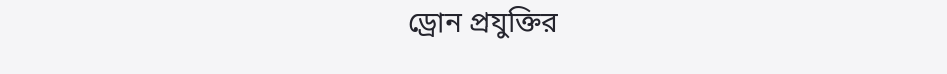ড্রোন প্রযুক্তির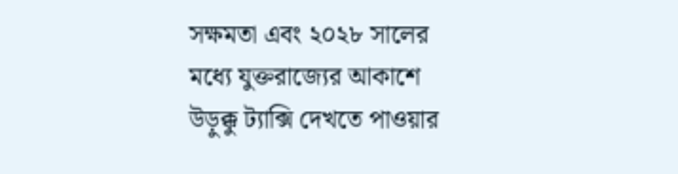সক্ষমতা এবং ২০২৮ সালের মধ্যে যুক্তরাজ্যের আকাশে উড়ুক্কু ট্যাক্সি দেখতে পাওয়ার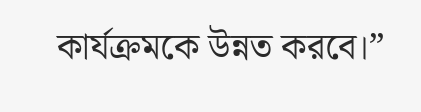কার্যক্রমকে উন্নত করবে।”